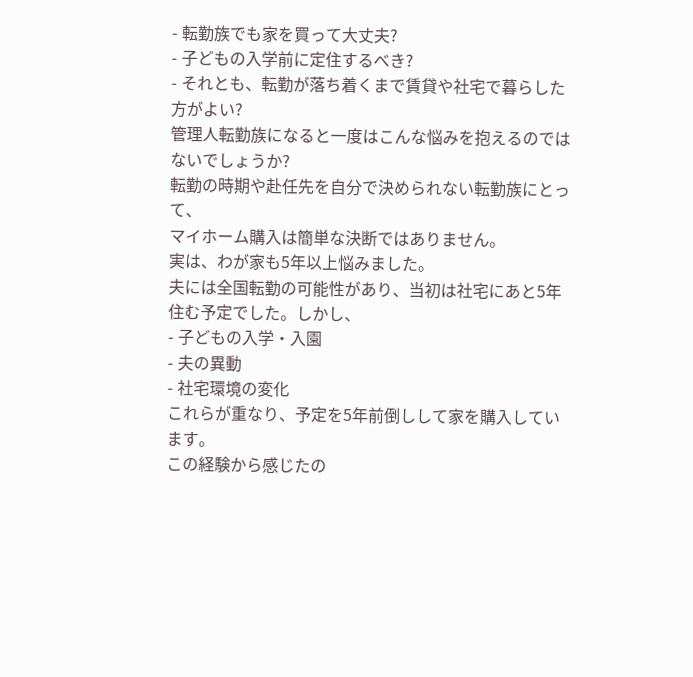- 転勤族でも家を買って大丈夫?
- 子どもの入学前に定住するべき?
- それとも、転勤が落ち着くまで賃貸や社宅で暮らした方がよい?
管理人転勤族になると一度はこんな悩みを抱えるのではないでしょうか?
転勤の時期や赴任先を自分で決められない転勤族にとって、
マイホーム購入は簡単な決断ではありません。
実は、わが家も5年以上悩みました。
夫には全国転勤の可能性があり、当初は社宅にあと5年住む予定でした。しかし、
- 子どもの入学・入園
- 夫の異動
- 社宅環境の変化
これらが重なり、予定を5年前倒しして家を購入しています。
この経験から感じたの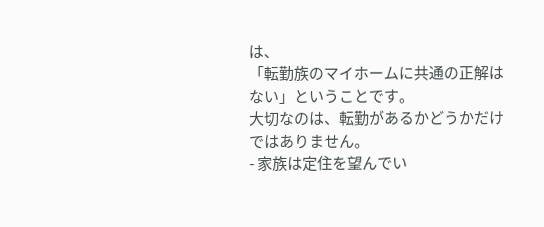は、
「転勤族のマイホームに共通の正解はない」ということです。
大切なのは、転勤があるかどうかだけではありません。
- 家族は定住を望んでい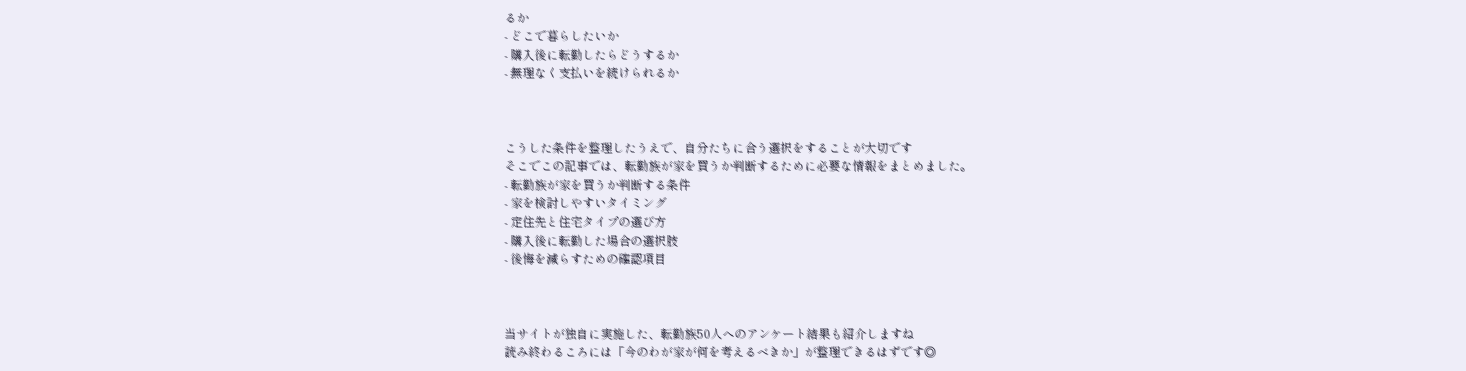るか
- どこで暮らしたいか
- 購入後に転勤したらどうするか
- 無理なく支払いを続けられるか



こうした条件を整理したうえで、自分たちに合う選択をすることが大切です
そこでこの記事では、転勤族が家を買うか判断するために必要な情報をまとめました。
- 転勤族が家を買うか判断する条件
- 家を検討しやすいタイミング
- 定住先と住宅タイプの選び方
- 購入後に転勤した場合の選択肢
- 後悔を減らすための確認項目



当サイトが独自に実施した、転勤族50人へのアンケート結果も紹介しますね
読み終わるころには「今のわが家が何を考えるべきか」が整理できるはずです◎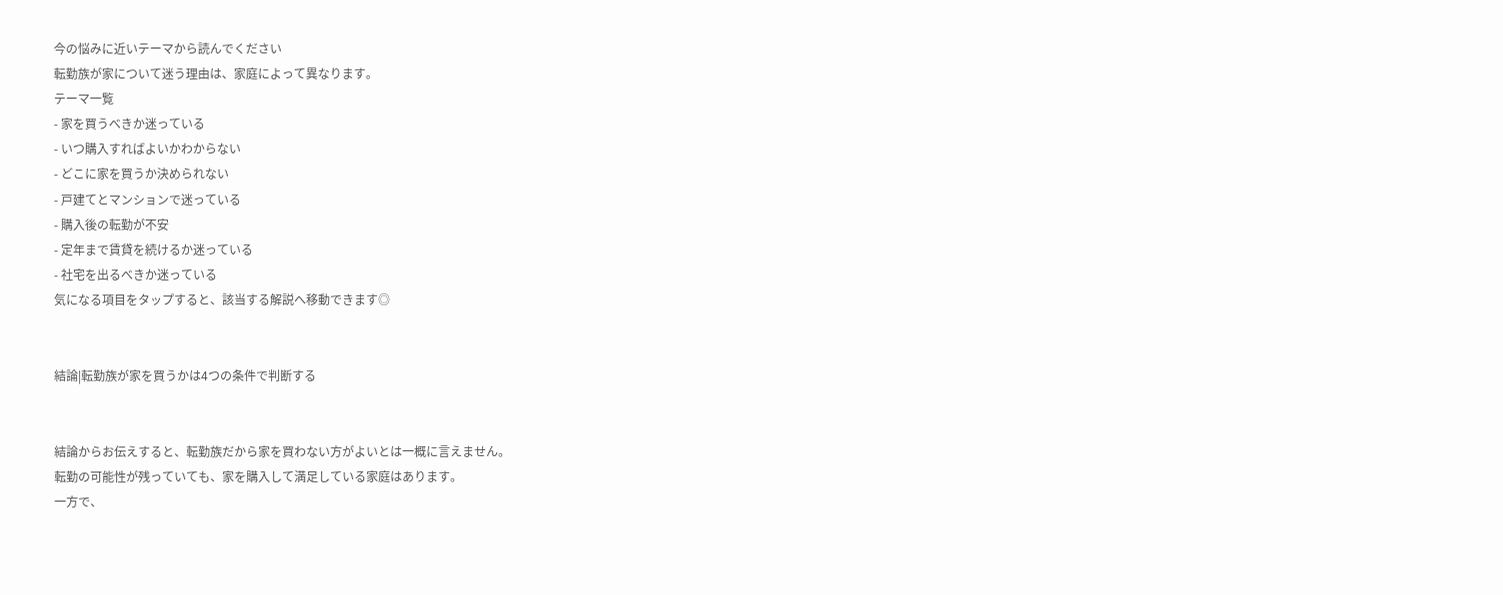今の悩みに近いテーマから読んでください
転勤族が家について迷う理由は、家庭によって異なります。
テーマ一覧
- 家を買うべきか迷っている
- いつ購入すればよいかわからない
- どこに家を買うか決められない
- 戸建てとマンションで迷っている
- 購入後の転勤が不安
- 定年まで賃貸を続けるか迷っている
- 社宅を出るべきか迷っている
気になる項目をタップすると、該当する解説へ移動できます◎


結論|転勤族が家を買うかは4つの条件で判断する


結論からお伝えすると、転勤族だから家を買わない方がよいとは一概に言えません。
転勤の可能性が残っていても、家を購入して満足している家庭はあります。
一方で、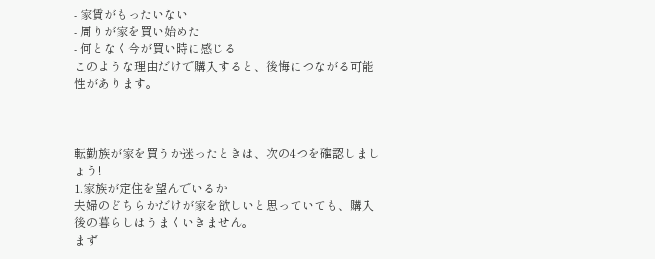- 家賃がもったいない
- 周りが家を買い始めた
- 何となく今が買い時に感じる
このような理由だけで購入すると、後悔につながる可能性があります。



転勤族が家を買うか迷ったときは、次の4つを確認しましょう!
1.家族が定住を望んでいるか
夫婦のどちらかだけが家を欲しいと思っていても、購入後の暮らしはうまくいきません。
まず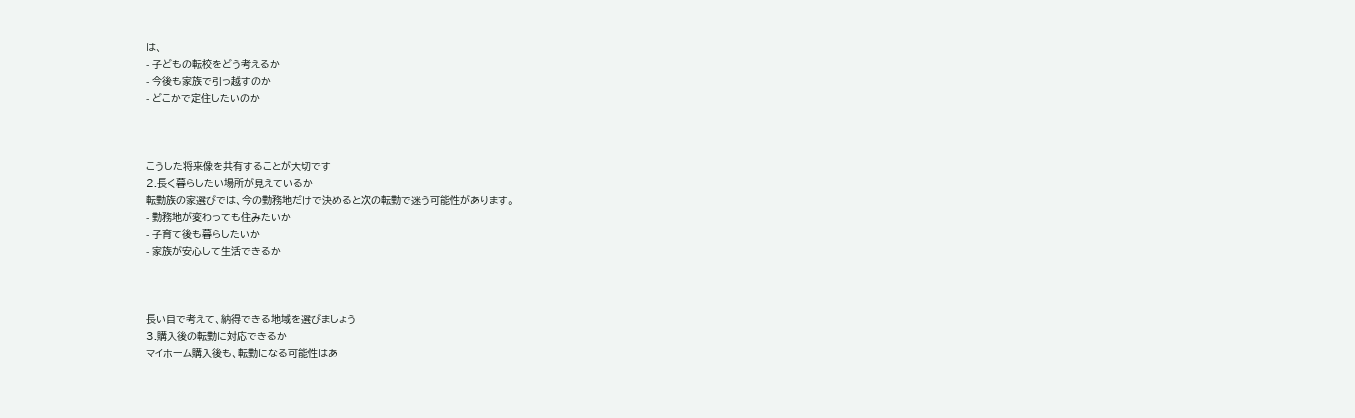は、
- 子どもの転校をどう考えるか
- 今後も家族で引っ越すのか
- どこかで定住したいのか



こうした将来像を共有することが大切です
2.長く暮らしたい場所が見えているか
転勤族の家選びでは、今の勤務地だけで決めると次の転勤で迷う可能性があります。
- 勤務地が変わっても住みたいか
- 子育て後も暮らしたいか
- 家族が安心して生活できるか



長い目で考えて、納得できる地域を選びましょう
3.購入後の転勤に対応できるか
マイホーム購入後も、転勤になる可能性はあ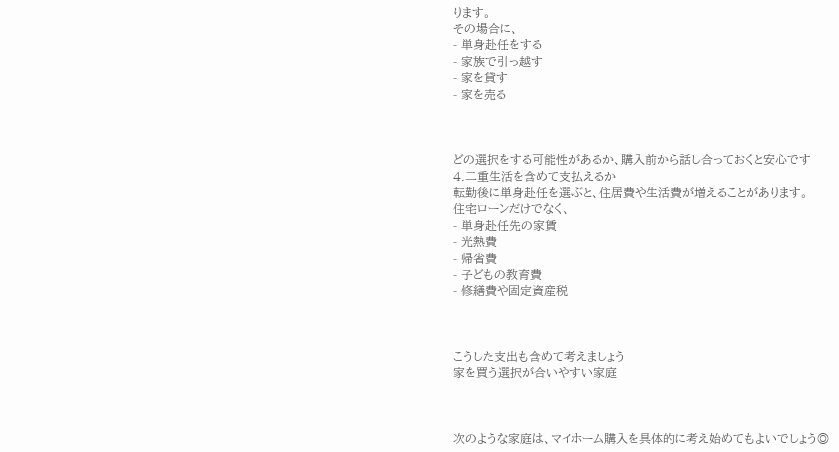ります。
その場合に、
- 単身赴任をする
- 家族で引っ越す
- 家を貸す
- 家を売る



どの選択をする可能性があるか、購入前から話し合っておくと安心です
4.二重生活を含めて支払えるか
転勤後に単身赴任を選ぶと、住居費や生活費が増えることがあります。
住宅ローンだけでなく、
- 単身赴任先の家賃
- 光熱費
- 帰省費
- 子どもの教育費
- 修繕費や固定資産税



こうした支出も含めて考えましょう
家を買う選択が合いやすい家庭



次のような家庭は、マイホーム購入を具体的に考え始めてもよいでしょう◎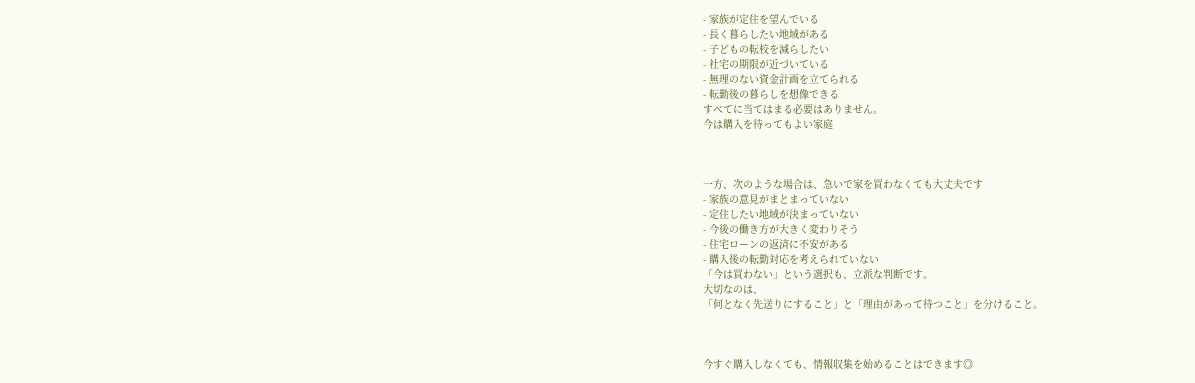- 家族が定住を望んでいる
- 長く暮らしたい地域がある
- 子どもの転校を減らしたい
- 社宅の期限が近づいている
- 無理のない資金計画を立てられる
- 転勤後の暮らしを想像できる
すべてに当てはまる必要はありません。
今は購入を待ってもよい家庭



一方、次のような場合は、急いで家を買わなくても大丈夫です
- 家族の意見がまとまっていない
- 定住したい地域が決まっていない
- 今後の働き方が大きく変わりそう
- 住宅ローンの返済に不安がある
- 購入後の転勤対応を考えられていない
「今は買わない」という選択も、立派な判断です。
大切なのは、
「何となく先送りにすること」と「理由があって待つこと」を分けること。



今すぐ購入しなくても、情報収集を始めることはできます◎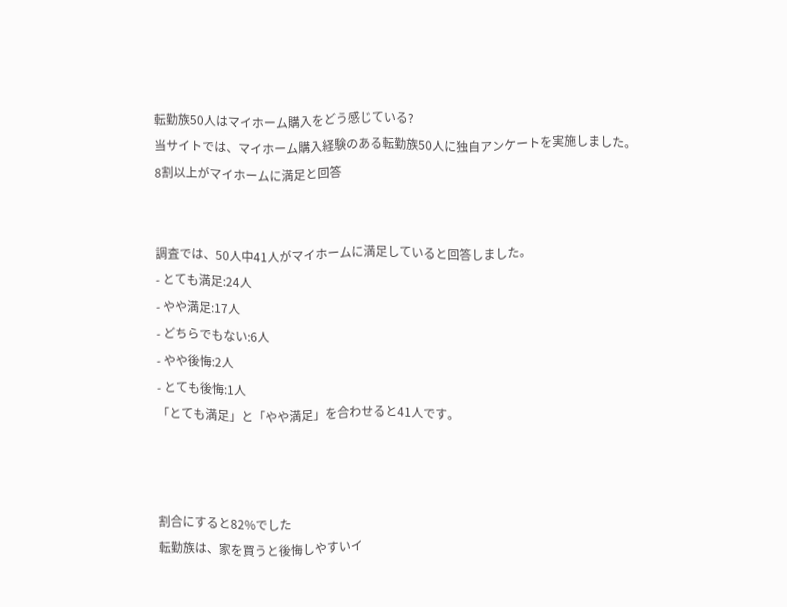転勤族50人はマイホーム購入をどう感じている?
当サイトでは、マイホーム購入経験のある転勤族50人に独自アンケートを実施しました。
8割以上がマイホームに満足と回答


調査では、50人中41人がマイホームに満足していると回答しました。
- とても満足:24人
- やや満足:17人
- どちらでもない:6人
- やや後悔:2人
- とても後悔:1人
「とても満足」と「やや満足」を合わせると41人です。



割合にすると82%でした
転勤族は、家を買うと後悔しやすいイ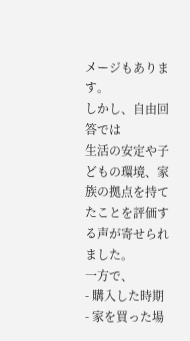メージもあります。
しかし、自由回答では
生活の安定や子どもの環境、家族の拠点を持てたことを評価する声が寄せられました。
一方で、
- 購入した時期
- 家を買った場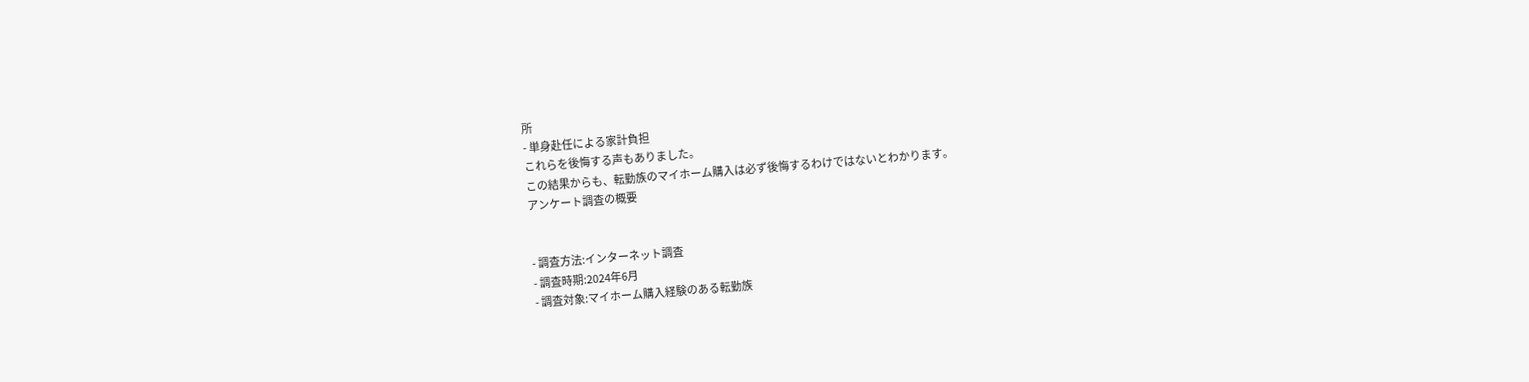所
- 単身赴任による家計負担
これらを後悔する声もありました。
この結果からも、転勤族のマイホーム購入は必ず後悔するわけではないとわかります。
アンケート調査の概要


- 調査方法:インターネット調査
- 調査時期:2024年6月
- 調査対象:マイホーム購入経験のある転勤族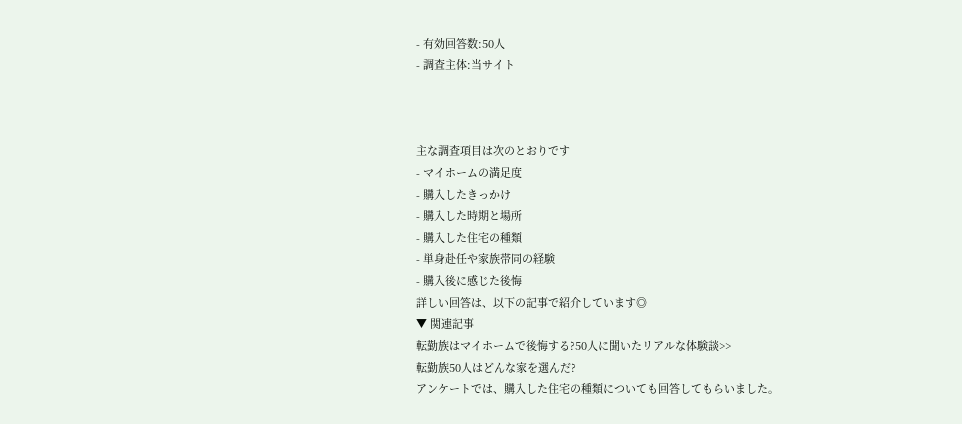- 有効回答数:50人
- 調査主体:当サイト



主な調査項目は次のとおりです
- マイホームの満足度
- 購入したきっかけ
- 購入した時期と場所
- 購入した住宅の種類
- 単身赴任や家族帯同の経験
- 購入後に感じた後悔
詳しい回答は、以下の記事で紹介しています◎
▼ 関連記事
転勤族はマイホームで後悔する?50人に聞いたリアルな体験談>>
転勤族50人はどんな家を選んだ?
アンケートでは、購入した住宅の種類についても回答してもらいました。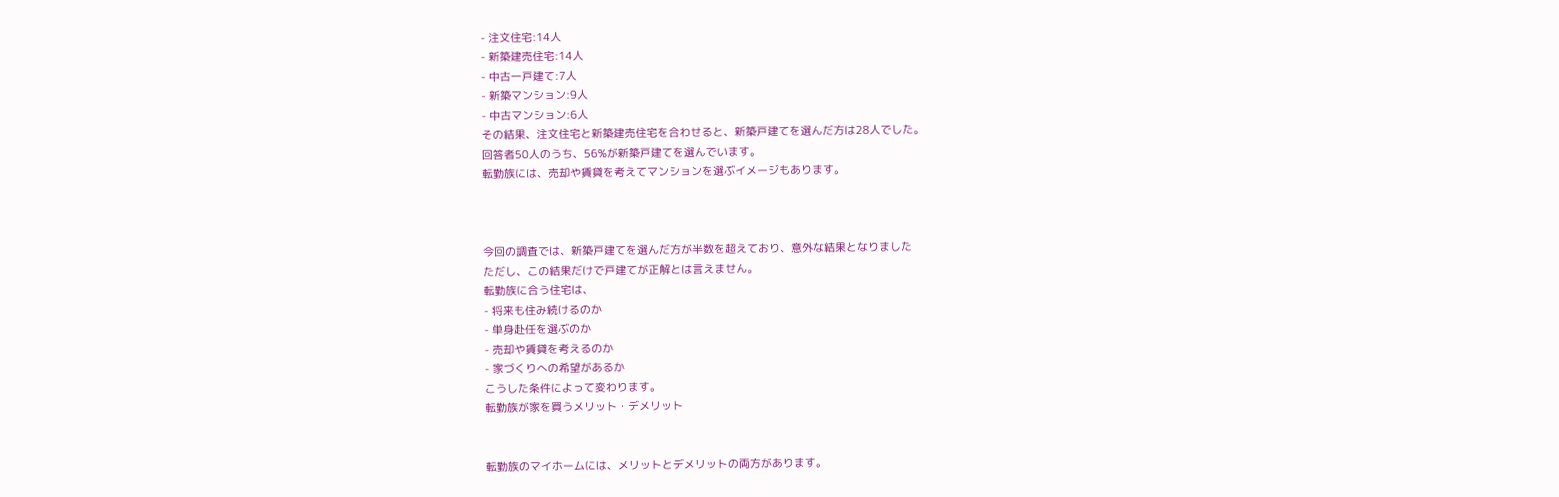- 注文住宅:14人
- 新築建売住宅:14人
- 中古一戸建て:7人
- 新築マンション:9人
- 中古マンション:6人
その結果、注文住宅と新築建売住宅を合わせると、新築戸建てを選んだ方は28人でした。
回答者50人のうち、56%が新築戸建てを選んでいます。
転勤族には、売却や賃貸を考えてマンションを選ぶイメージもあります。



今回の調査では、新築戸建てを選んだ方が半数を超えており、意外な結果となりました
ただし、この結果だけで戸建てが正解とは言えません。
転勤族に合う住宅は、
- 将来も住み続けるのか
- 単身赴任を選ぶのか
- 売却や賃貸を考えるのか
- 家づくりへの希望があるか
こうした条件によって変わります。
転勤族が家を買うメリット・デメリット


転勤族のマイホームには、メリットとデメリットの両方があります。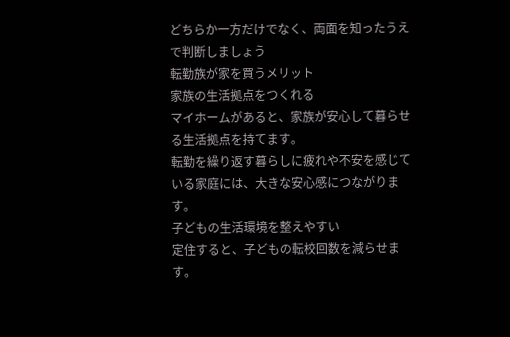どちらか一方だけでなく、両面を知ったうえで判断しましょう
転勤族が家を買うメリット
家族の生活拠点をつくれる
マイホームがあると、家族が安心して暮らせる生活拠点を持てます。
転勤を繰り返す暮らしに疲れや不安を感じている家庭には、大きな安心感につながります。
子どもの生活環境を整えやすい
定住すると、子どもの転校回数を減らせます。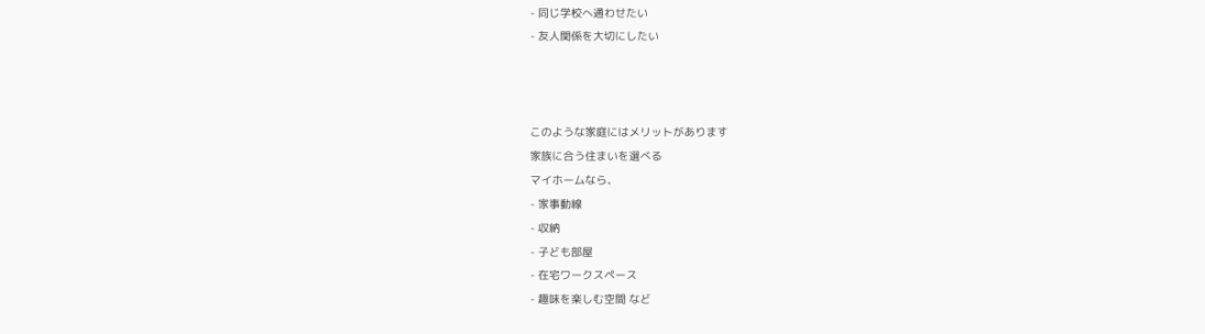- 同じ学校へ通わせたい
- 友人関係を大切にしたい



このような家庭にはメリットがあります
家族に合う住まいを選べる
マイホームなら、
- 家事動線
- 収納
- 子ども部屋
- 在宅ワークスペース
- 趣味を楽しむ空間 など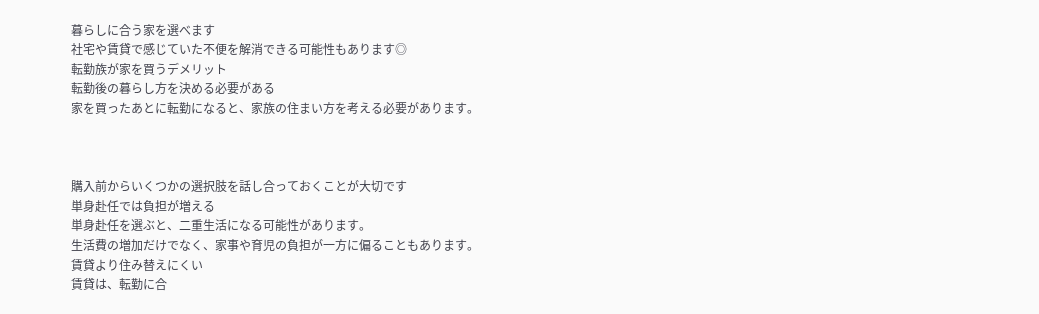暮らしに合う家を選べます
社宅や賃貸で感じていた不便を解消できる可能性もあります◎
転勤族が家を買うデメリット
転勤後の暮らし方を決める必要がある
家を買ったあとに転勤になると、家族の住まい方を考える必要があります。



購入前からいくつかの選択肢を話し合っておくことが大切です
単身赴任では負担が増える
単身赴任を選ぶと、二重生活になる可能性があります。
生活費の増加だけでなく、家事や育児の負担が一方に偏ることもあります。
賃貸より住み替えにくい
賃貸は、転勤に合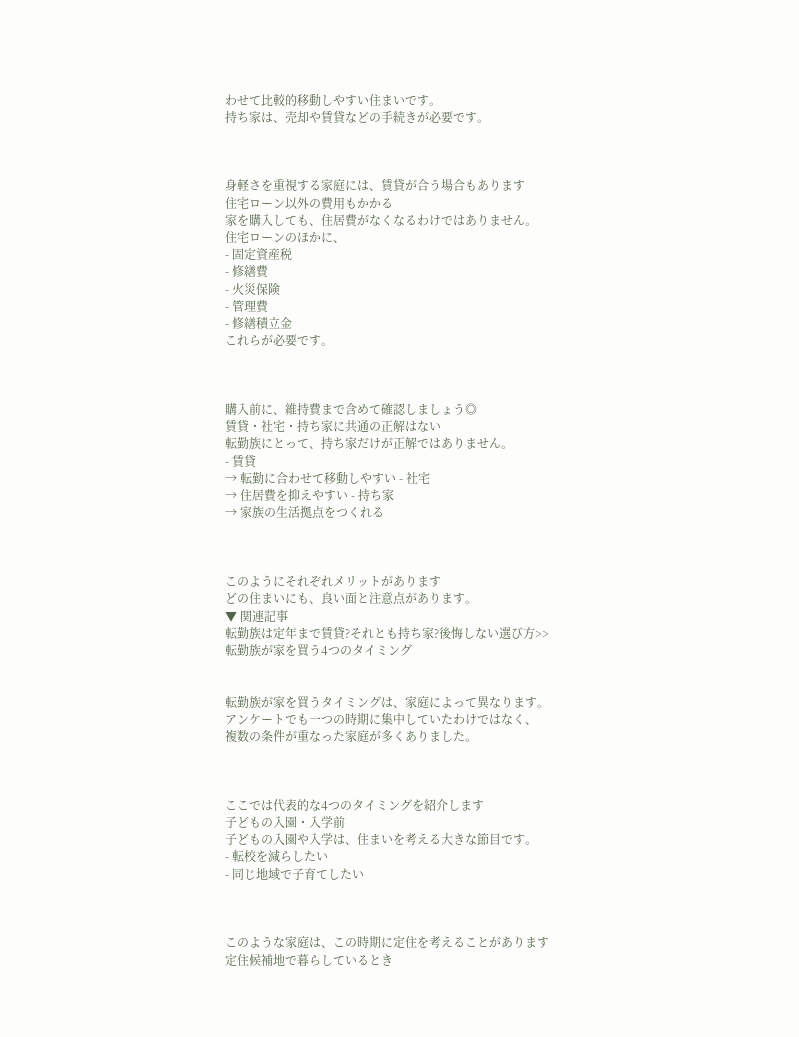わせて比較的移動しやすい住まいです。
持ち家は、売却や賃貸などの手続きが必要です。



身軽さを重視する家庭には、賃貸が合う場合もあります
住宅ローン以外の費用もかかる
家を購入しても、住居費がなくなるわけではありません。
住宅ローンのほかに、
- 固定資産税
- 修繕費
- 火災保険
- 管理費
- 修繕積立金
これらが必要です。



購入前に、維持費まで含めて確認しましょう◎
賃貸・社宅・持ち家に共通の正解はない
転勤族にとって、持ち家だけが正解ではありません。
- 賃貸
→ 転勤に合わせて移動しやすい - 社宅
→ 住居費を抑えやすい - 持ち家
→ 家族の生活拠点をつくれる



このようにそれぞれメリットがあります
どの住まいにも、良い面と注意点があります。
▼ 関連記事
転勤族は定年まで賃貸?それとも持ち家?後悔しない選び方>>
転勤族が家を買う4つのタイミング


転勤族が家を買うタイミングは、家庭によって異なります。
アンケートでも一つの時期に集中していたわけではなく、
複数の条件が重なった家庭が多くありました。



ここでは代表的な4つのタイミングを紹介します
子どもの入園・入学前
子どもの入園や入学は、住まいを考える大きな節目です。
- 転校を減らしたい
- 同じ地域で子育てしたい



このような家庭は、この時期に定住を考えることがあります
定住候補地で暮らしているとき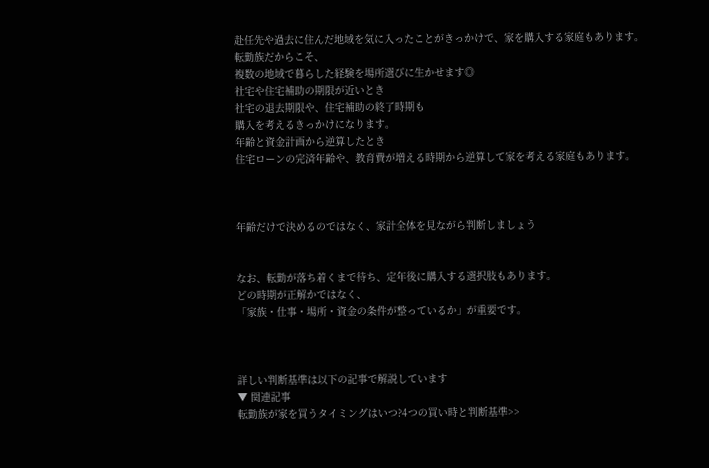赴任先や過去に住んだ地域を気に入ったことがきっかけで、家を購入する家庭もあります。
転勤族だからこそ、
複数の地域で暮らした経験を場所選びに生かせます◎
社宅や住宅補助の期限が近いとき
社宅の退去期限や、住宅補助の終了時期も
購入を考えるきっかけになります。
年齢と資金計画から逆算したとき
住宅ローンの完済年齢や、教育費が増える時期から逆算して家を考える家庭もあります。



年齢だけで決めるのではなく、家計全体を見ながら判断しましょう


なお、転勤が落ち着くまで待ち、定年後に購入する選択肢もあります。
どの時期が正解かではなく、
「家族・仕事・場所・資金の条件が整っているか」が重要です。



詳しい判断基準は以下の記事で解説しています
▼ 関連記事
転勤族が家を買うタイミングはいつ?4つの買い時と判断基準>>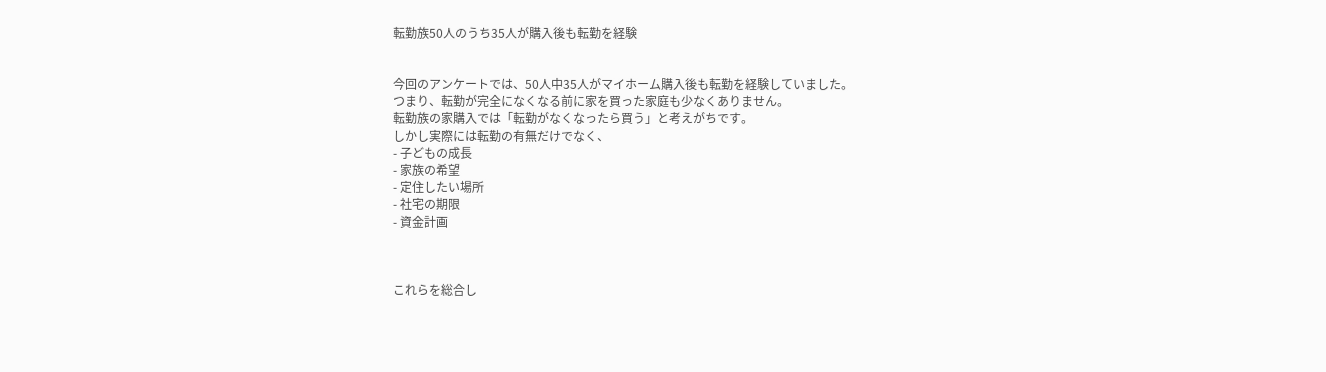転勤族50人のうち35人が購入後も転勤を経験


今回のアンケートでは、50人中35人がマイホーム購入後も転勤を経験していました。
つまり、転勤が完全になくなる前に家を買った家庭も少なくありません。
転勤族の家購入では「転勤がなくなったら買う」と考えがちです。
しかし実際には転勤の有無だけでなく、
- 子どもの成長
- 家族の希望
- 定住したい場所
- 社宅の期限
- 資金計画



これらを総合し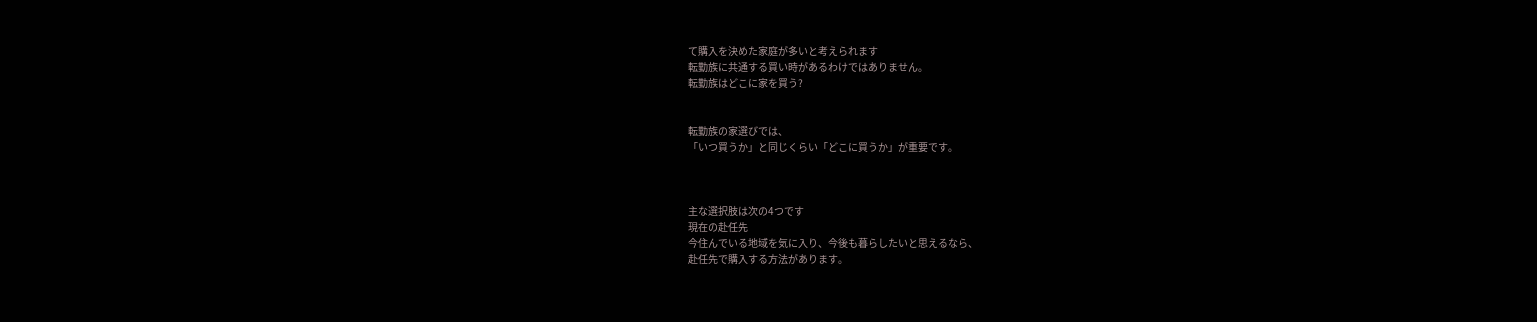て購入を決めた家庭が多いと考えられます
転勤族に共通する買い時があるわけではありません。
転勤族はどこに家を買う?


転勤族の家選びでは、
「いつ買うか」と同じくらい「どこに買うか」が重要です。



主な選択肢は次の4つです
現在の赴任先
今住んでいる地域を気に入り、今後も暮らしたいと思えるなら、
赴任先で購入する方法があります。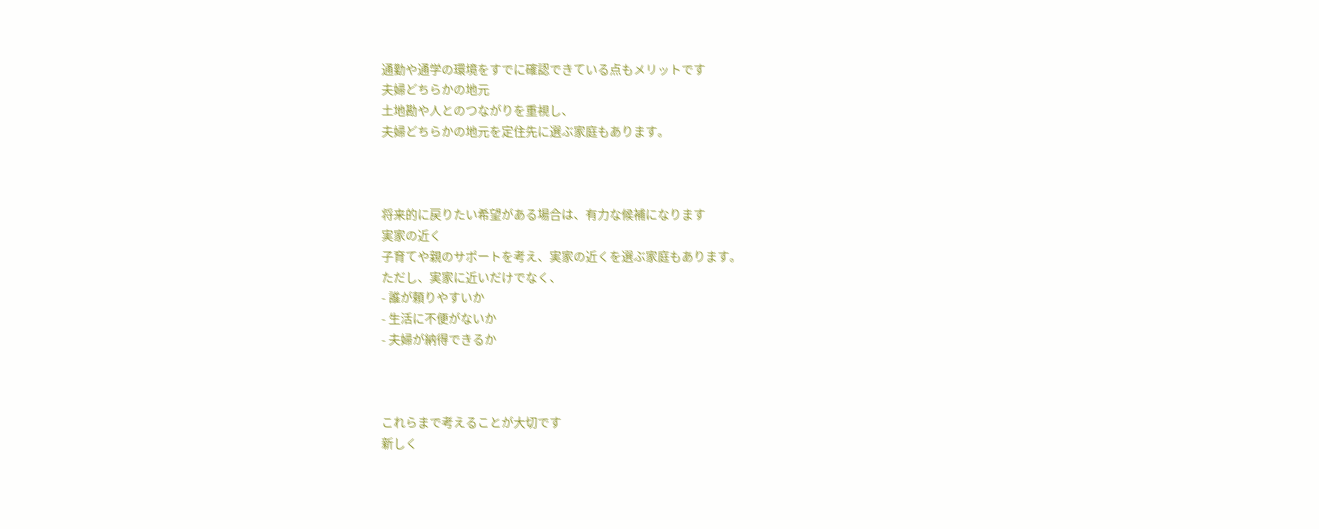通勤や通学の環境をすでに確認できている点もメリットです
夫婦どちらかの地元
土地勘や人とのつながりを重視し、
夫婦どちらかの地元を定住先に選ぶ家庭もあります。



将来的に戻りたい希望がある場合は、有力な候補になります
実家の近く
子育てや親のサポートを考え、実家の近くを選ぶ家庭もあります。
ただし、実家に近いだけでなく、
- 誰が頼りやすいか
- 生活に不便がないか
- 夫婦が納得できるか



これらまで考えることが大切です
新しく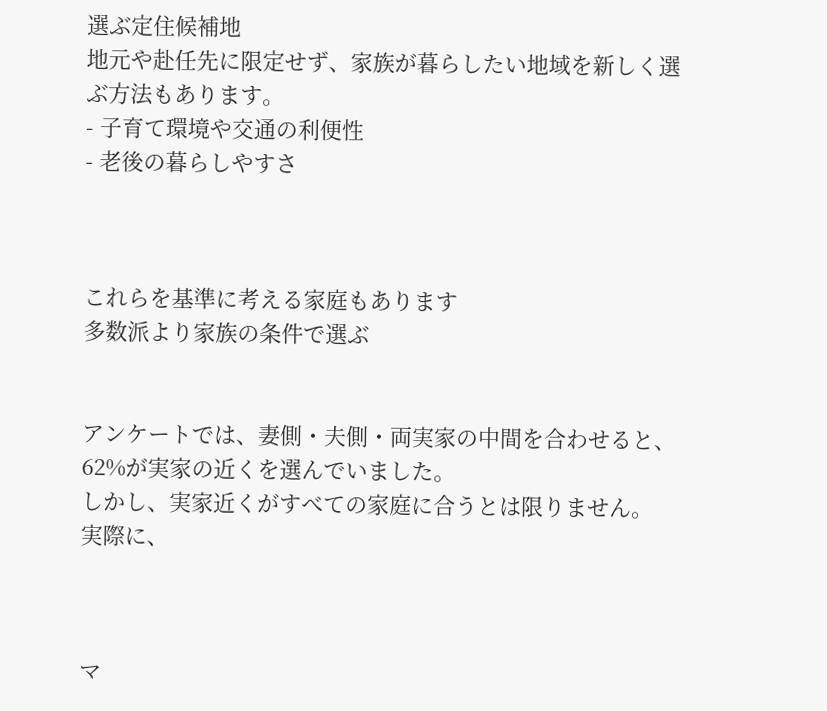選ぶ定住候補地
地元や赴任先に限定せず、家族が暮らしたい地域を新しく選ぶ方法もあります。
- 子育て環境や交通の利便性
- 老後の暮らしやすさ



これらを基準に考える家庭もあります
多数派より家族の条件で選ぶ


アンケートでは、妻側・夫側・両実家の中間を合わせると、62%が実家の近くを選んでいました。
しかし、実家近くがすべての家庭に合うとは限りません。
実際に、



マ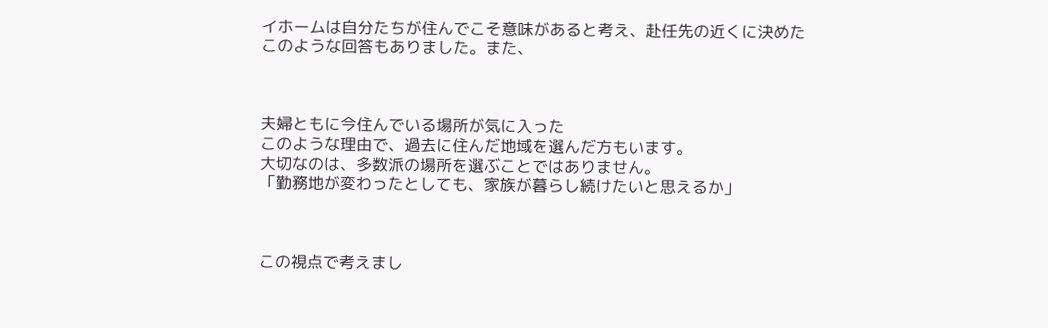イホームは自分たちが住んでこそ意味があると考え、赴任先の近くに決めた
このような回答もありました。また、



夫婦ともに今住んでいる場所が気に入った
このような理由で、過去に住んだ地域を選んだ方もいます。
大切なのは、多数派の場所を選ぶことではありません。
「勤務地が変わったとしても、家族が暮らし続けたいと思えるか」



この視点で考えまし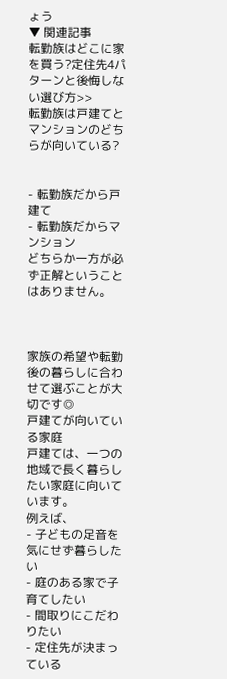ょう
▼ 関連記事
転勤族はどこに家を買う?定住先4パターンと後悔しない選び方>>
転勤族は戸建てとマンションのどちらが向いている?


- 転勤族だから戸建て
- 転勤族だからマンション
どちらか一方が必ず正解ということはありません。



家族の希望や転勤後の暮らしに合わせて選ぶことが大切です◎
戸建てが向いている家庭
戸建ては、一つの地域で長く暮らしたい家庭に向いています。
例えば、
- 子どもの足音を気にせず暮らしたい
- 庭のある家で子育てしたい
- 間取りにこだわりたい
- 定住先が決まっている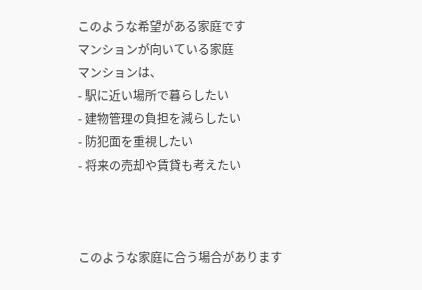このような希望がある家庭です
マンションが向いている家庭
マンションは、
- 駅に近い場所で暮らしたい
- 建物管理の負担を減らしたい
- 防犯面を重視したい
- 将来の売却や賃貸も考えたい



このような家庭に合う場合があります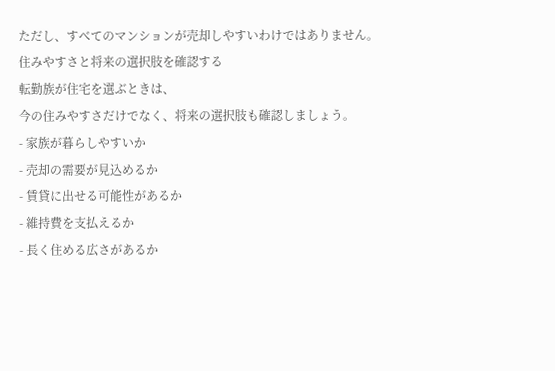ただし、すべてのマンションが売却しやすいわけではありません。
住みやすさと将来の選択肢を確認する
転勤族が住宅を選ぶときは、
今の住みやすさだけでなく、将来の選択肢も確認しましょう。
- 家族が暮らしやすいか
- 売却の需要が見込めるか
- 賃貸に出せる可能性があるか
- 維持費を支払えるか
- 長く住める広さがあるか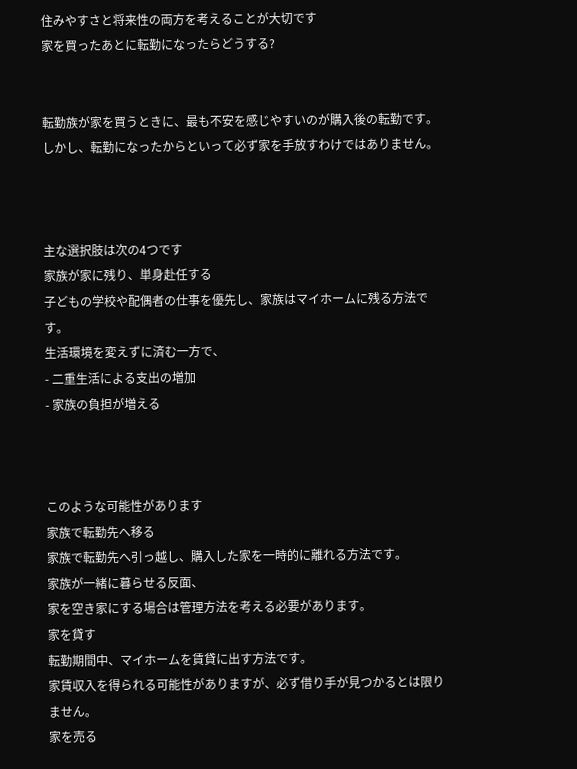住みやすさと将来性の両方を考えることが大切です
家を買ったあとに転勤になったらどうする?


転勤族が家を買うときに、最も不安を感じやすいのが購入後の転勤です。
しかし、転勤になったからといって必ず家を手放すわけではありません。



主な選択肢は次の4つです
家族が家に残り、単身赴任する
子どもの学校や配偶者の仕事を優先し、家族はマイホームに残る方法です。
生活環境を変えずに済む一方で、
- 二重生活による支出の増加
- 家族の負担が増える



このような可能性があります
家族で転勤先へ移る
家族で転勤先へ引っ越し、購入した家を一時的に離れる方法です。
家族が一緒に暮らせる反面、
家を空き家にする場合は管理方法を考える必要があります。
家を貸す
転勤期間中、マイホームを賃貸に出す方法です。
家賃収入を得られる可能性がありますが、必ず借り手が見つかるとは限りません。
家を売る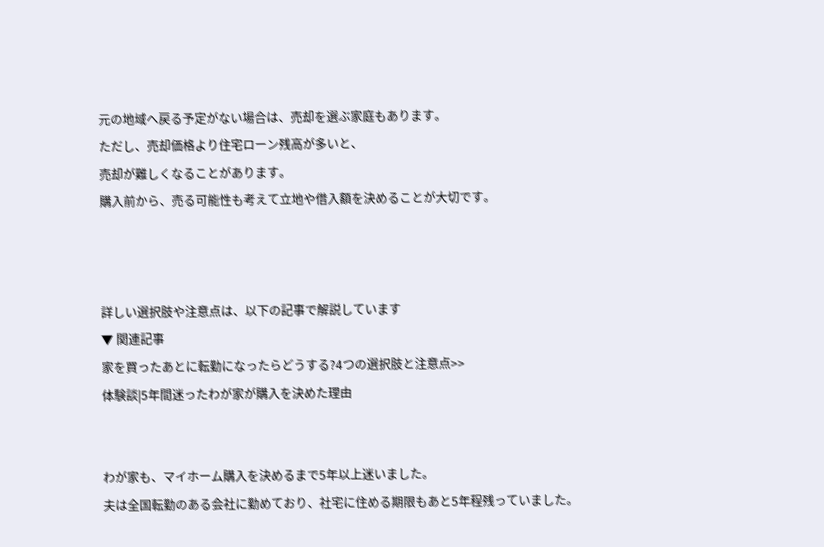元の地域へ戻る予定がない場合は、売却を選ぶ家庭もあります。
ただし、売却価格より住宅ローン残高が多いと、
売却が難しくなることがあります。
購入前から、売る可能性も考えて立地や借入額を決めることが大切です。



詳しい選択肢や注意点は、以下の記事で解説しています
▼ 関連記事
家を買ったあとに転勤になったらどうする?4つの選択肢と注意点>>
体験談|5年間迷ったわが家が購入を決めた理由


わが家も、マイホーム購入を決めるまで5年以上迷いました。
夫は全国転勤のある会社に勤めており、社宅に住める期限もあと5年程残っていました。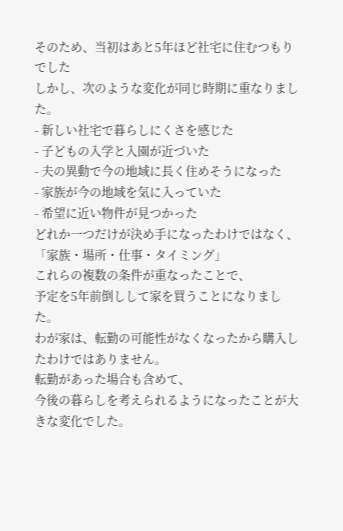そのため、当初はあと5年ほど社宅に住むつもりでした
しかし、次のような変化が同じ時期に重なりました。
- 新しい社宅で暮らしにくさを感じた
- 子どもの入学と入園が近づいた
- 夫の異動で今の地域に長く住めそうになった
- 家族が今の地域を気に入っていた
- 希望に近い物件が見つかった
どれか一つだけが決め手になったわけではなく、
「家族・場所・仕事・タイミング」
これらの複数の条件が重なったことで、
予定を5年前倒しして家を買うことになりました。
わが家は、転勤の可能性がなくなったから購入したわけではありません。
転勤があった場合も含めて、
今後の暮らしを考えられるようになったことが大きな変化でした。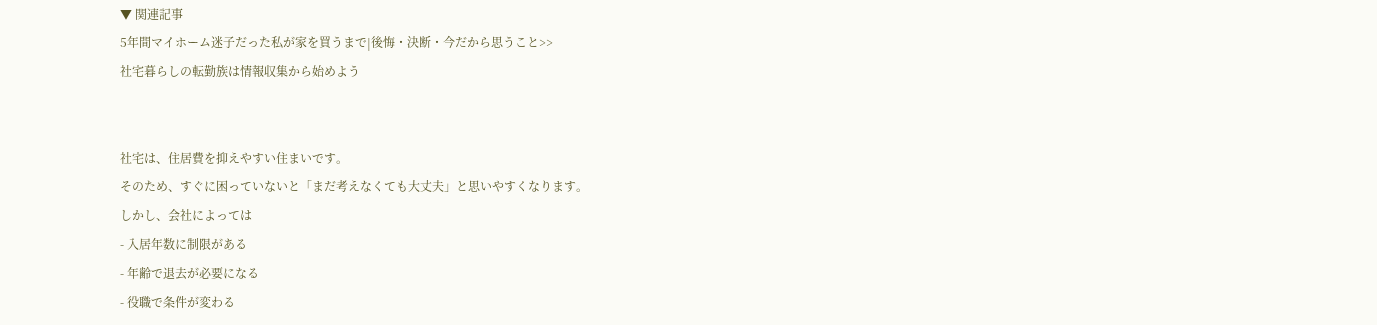▼ 関連記事
5年間マイホーム迷子だった私が家を買うまで|後悔・決断・今だから思うこと>>
社宅暮らしの転勤族は情報収集から始めよう


社宅は、住居費を抑えやすい住まいです。
そのため、すぐに困っていないと「まだ考えなくても大丈夫」と思いやすくなります。
しかし、会社によっては
- 入居年数に制限がある
- 年齢で退去が必要になる
- 役職で条件が変わる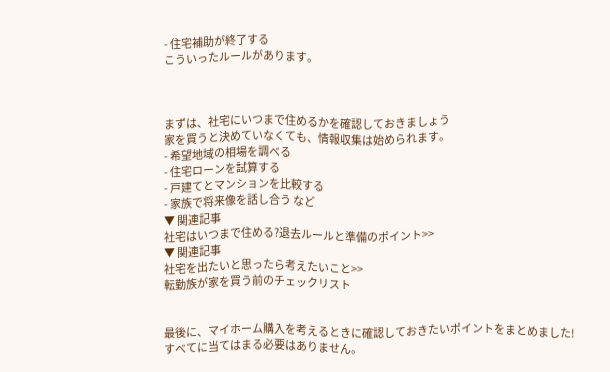- 住宅補助が終了する
こういったルールがあります。



まずは、社宅にいつまで住めるかを確認しておきましょう
家を買うと決めていなくても、情報収集は始められます。
- 希望地域の相場を調べる
- 住宅ローンを試算する
- 戸建てとマンションを比較する
- 家族で将来像を話し合う など
▼ 関連記事
社宅はいつまで住める?退去ルールと準備のポイント>>
▼ 関連記事
社宅を出たいと思ったら考えたいこと>>
転勤族が家を買う前のチェックリスト


最後に、マイホーム購入を考えるときに確認しておきたいポイントをまとめました!
すべてに当てはまる必要はありません。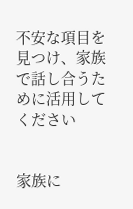不安な項目を見つけ、家族で話し合うために活用してください


家族に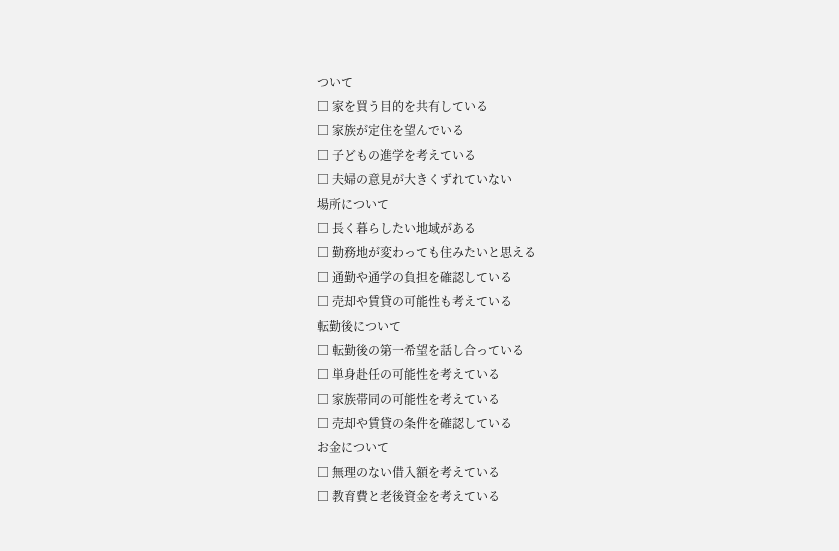ついて
□ 家を買う目的を共有している
□ 家族が定住を望んでいる
□ 子どもの進学を考えている
□ 夫婦の意見が大きくずれていない
場所について
□ 長く暮らしたい地域がある
□ 勤務地が変わっても住みたいと思える
□ 通勤や通学の負担を確認している
□ 売却や賃貸の可能性も考えている
転勤後について
□ 転勤後の第一希望を話し合っている
□ 単身赴任の可能性を考えている
□ 家族帯同の可能性を考えている
□ 売却や賃貸の条件を確認している
お金について
□ 無理のない借入額を考えている
□ 教育費と老後資金を考えている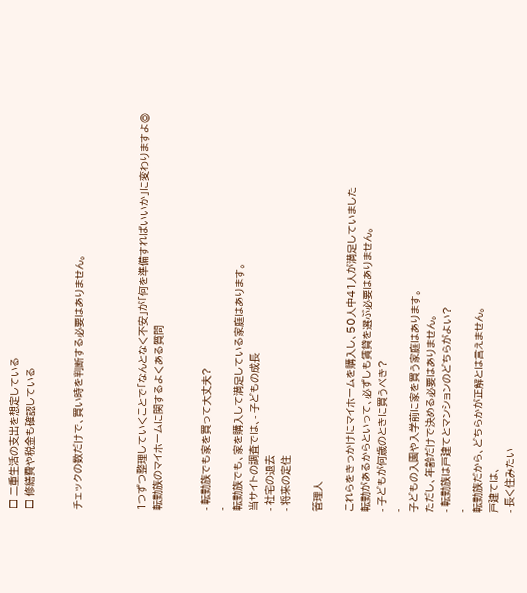□ 二重生活の支出を想定している
□ 修繕費や税金も確認している


チェックの数だけで、買い時を判断する必要はありません。



1つずつ整理していくことで「なんとなく不安」が「何を準備すればいいか」に変わりますよ◎
転勤族のマイホームに関するよくある質問


- 転勤族でも家を買って大丈夫?
-
転勤族でも、家を購入して満足している家庭はあります。
当サイトの調査では、- 子どもの成長
- 社宅の退去
- 将来の定住

管理人

これらをきっかけにマイホームを購入し、50人中41人が満足していました
転勤があるからといって、必ずしも賃貸を選ぶ必要はありません。
- 子どもが何歳のときに買うべき?
-
子どもの入園や入学前に家を買う家庭はあります。
ただし、年齢だけで決める必要はありません。
- 転勤族は戸建てとマンションのどちらがよい?
-
転勤族だから、どちらかが正解とは言えません。
戸建ては、
- 長く住みたい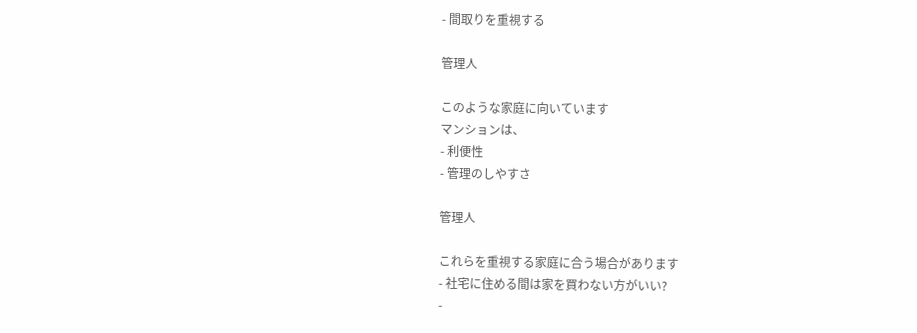- 間取りを重視する

管理人

このような家庭に向いています
マンションは、
- 利便性
- 管理のしやすさ

管理人

これらを重視する家庭に合う場合があります
- 社宅に住める間は家を買わない方がいい?
-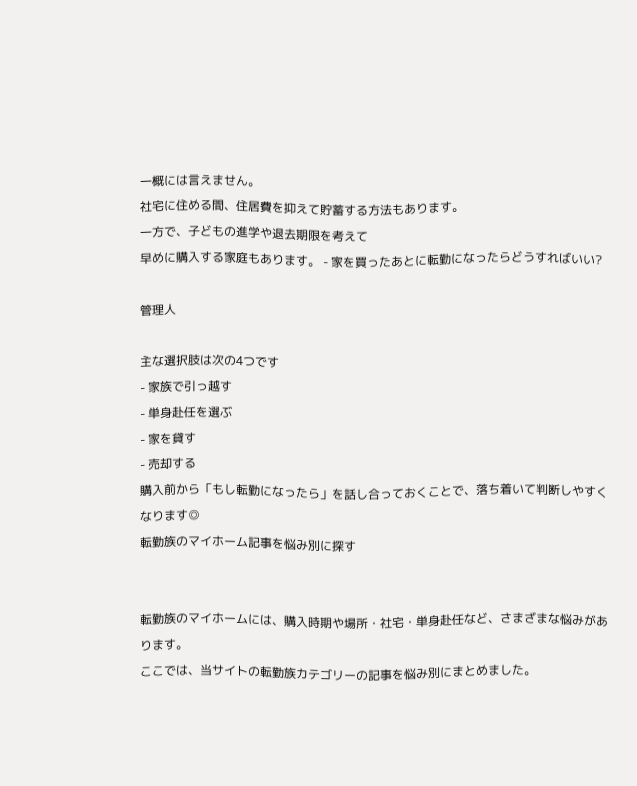一概には言えません。
社宅に住める間、住居費を抑えて貯蓄する方法もあります。
一方で、子どもの進学や退去期限を考えて
早めに購入する家庭もあります。 - 家を買ったあとに転勤になったらどうすればいい?

管理人

主な選択肢は次の4つです
- 家族で引っ越す
- 単身赴任を選ぶ
- 家を貸す
- 売却する
購入前から「もし転勤になったら」を話し合っておくことで、落ち着いて判断しやすくなります◎
転勤族のマイホーム記事を悩み別に探す


転勤族のマイホームには、購入時期や場所・社宅・単身赴任など、さまざまな悩みがあります。
ここでは、当サイトの転勤族カテゴリーの記事を悩み別にまとめました。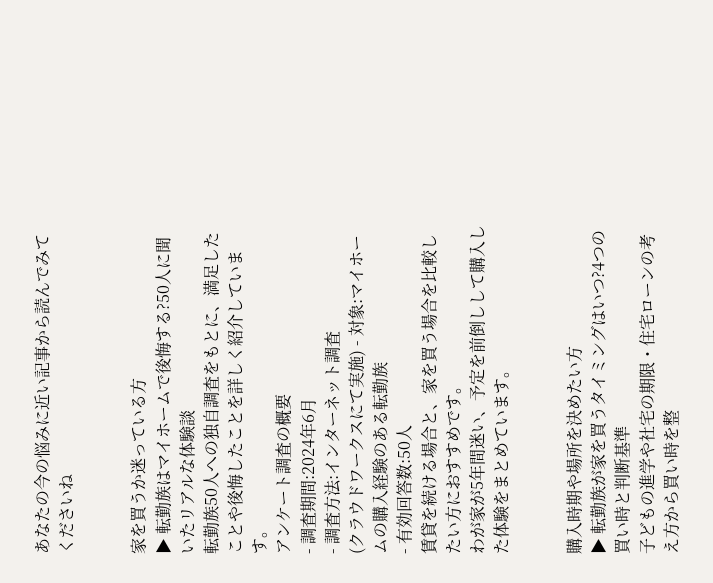あなたの今の悩みに近い記事から読んでみてくださいね


家を買うか迷っている方
▶ 転勤族はマイホームで後悔する?50人に聞いたリアルな体験談
転勤族50人への独自調査をもとに、満足したことや後悔したことを詳しく紹介しています。
アンケート調査の概要
- 調査期間:2024年6月
- 調査方法:インターネット調査
(クラウドワークスにて実施) - 対象:マイホームの購入経験のある転勤族
- 有効回答数:50人
賃貸を続ける場合と、家を買う場合を比較したい方におすすめです。
わが家が5年間迷い、予定を前倒しして購入した体験をまとめています。


購入時期や場所を決めたい方
▶ 転勤族が家を買うタイミングはいつ?4つの買い時と判断基準
子どもの進学や社宅の期限・住宅ローンの考え方から買い時を整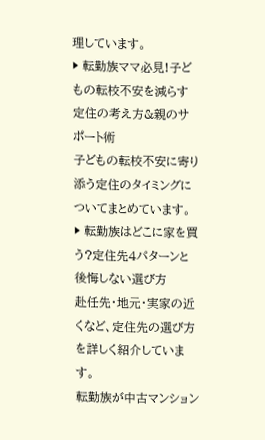理しています。
▶ 転勤族ママ必見!子どもの転校不安を減らす定住の考え方&親のサポート術
子どもの転校不安に寄り添う定住のタイミングについてまとめています。
▶ 転勤族はどこに家を買う?定住先4パターンと後悔しない選び方
赴任先・地元・実家の近くなど、定住先の選び方を詳しく紹介しています。
転勤族が中古マンション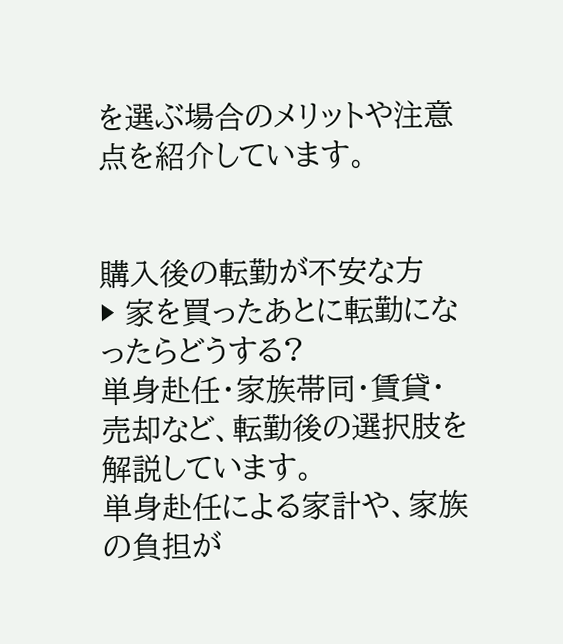を選ぶ場合のメリットや注意点を紹介しています。


購入後の転勤が不安な方
▶ 家を買ったあとに転勤になったらどうする?
単身赴任・家族帯同・賃貸・売却など、転勤後の選択肢を解説しています。
単身赴任による家計や、家族の負担が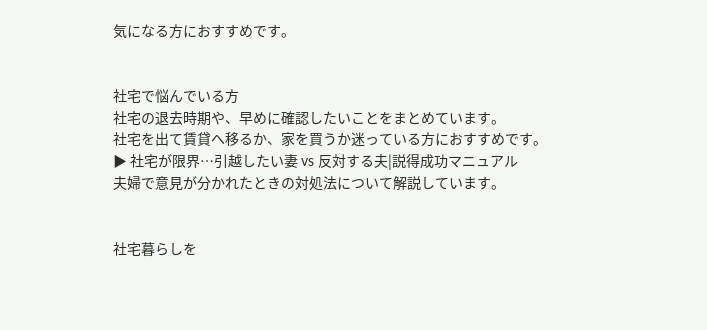気になる方におすすめです。


社宅で悩んでいる方
社宅の退去時期や、早めに確認したいことをまとめています。
社宅を出て賃貸へ移るか、家を買うか迷っている方におすすめです。
▶ 社宅が限界…引越したい妻 vs 反対する夫|説得成功マニュアル
夫婦で意見が分かれたときの対処法について解説しています。


社宅暮らしを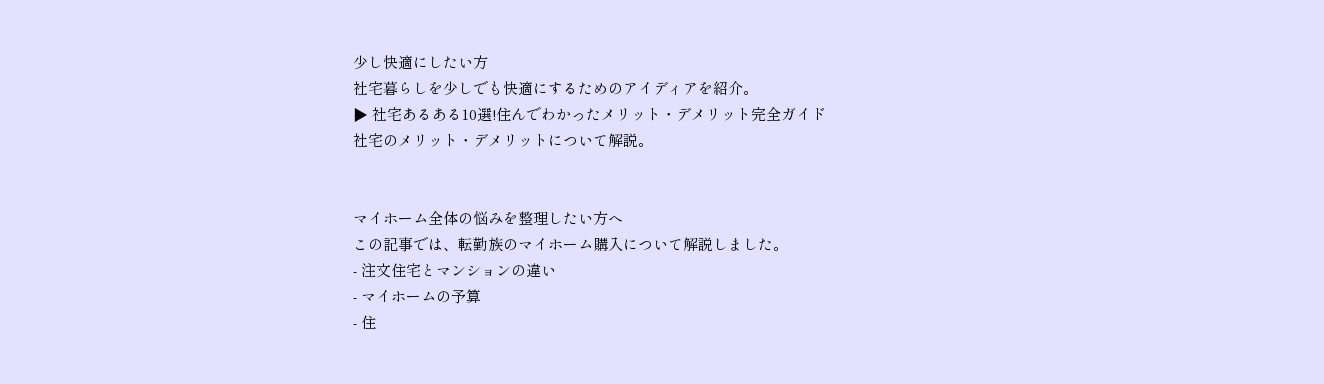少し快適にしたい方
社宅暮らしを少しでも快適にするためのアイディアを紹介。
▶ 社宅あるある10選!住んでわかったメリット・デメリット完全ガイド
社宅のメリット・デメリットについて解説。


マイホーム全体の悩みを整理したい方へ
この記事では、転勤族のマイホーム購入について解説しました。
- 注文住宅とマンションの違い
- マイホームの予算
- 住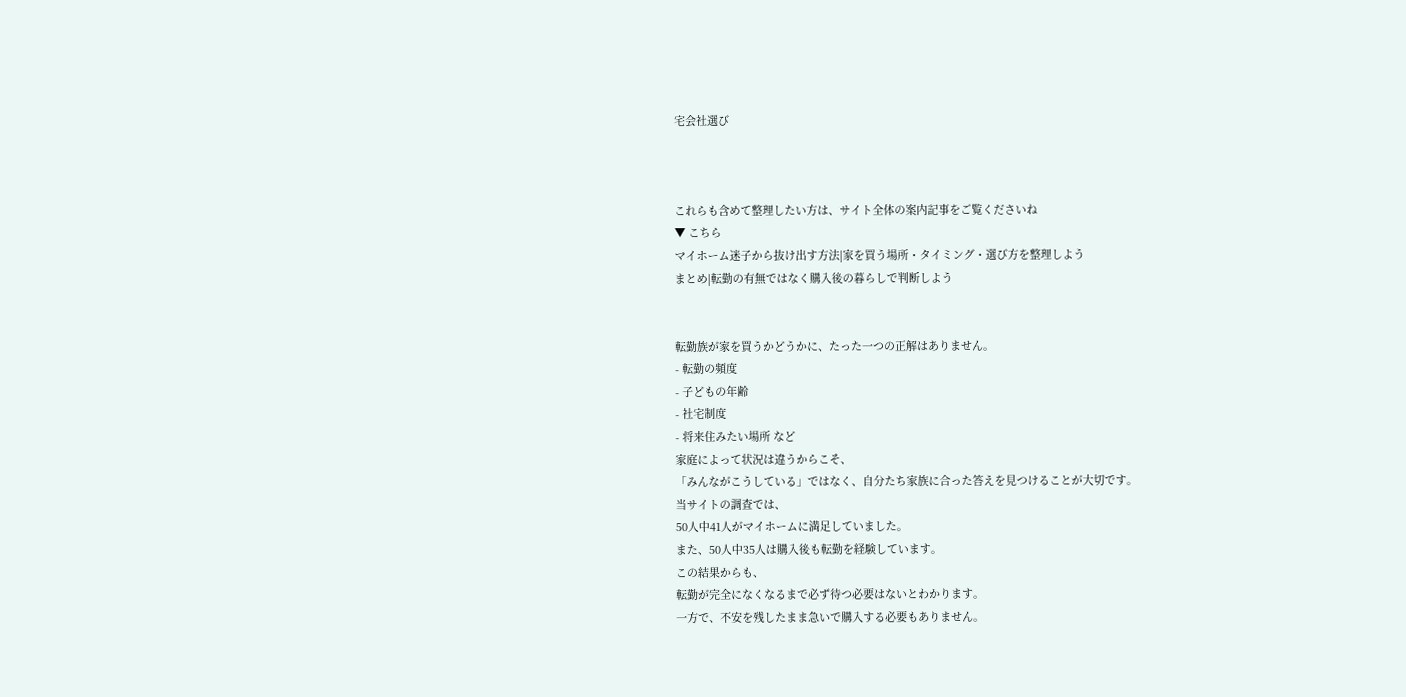宅会社選び



これらも含めて整理したい方は、サイト全体の案内記事をご覧くださいね
▼ こちら
マイホーム迷子から抜け出す方法|家を買う場所・タイミング・選び方を整理しよう
まとめ|転勤の有無ではなく購入後の暮らしで判断しよう


転勤族が家を買うかどうかに、たった一つの正解はありません。
- 転勤の頻度
- 子どもの年齢
- 社宅制度
- 将来住みたい場所 など
家庭によって状況は違うからこそ、
「みんながこうしている」ではなく、自分たち家族に合った答えを見つけることが大切です。
当サイトの調査では、
50人中41人がマイホームに満足していました。
また、50人中35人は購入後も転勤を経験しています。
この結果からも、
転勤が完全になくなるまで必ず待つ必要はないとわかります。
一方で、不安を残したまま急いで購入する必要もありません。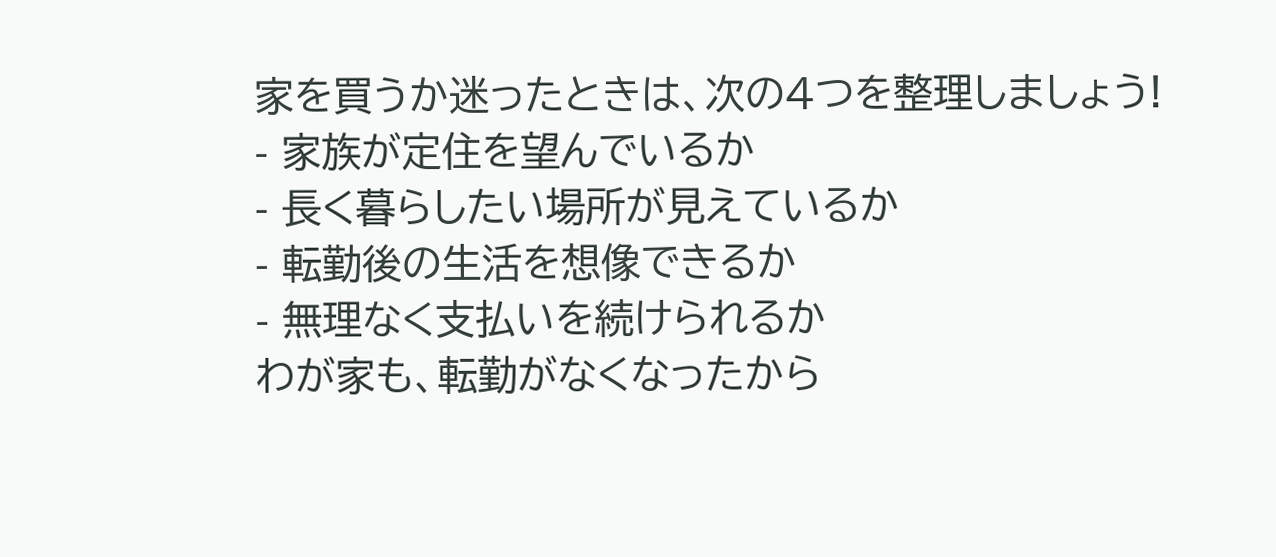家を買うか迷ったときは、次の4つを整理しましょう!
- 家族が定住を望んでいるか
- 長く暮らしたい場所が見えているか
- 転勤後の生活を想像できるか
- 無理なく支払いを続けられるか
わが家も、転勤がなくなったから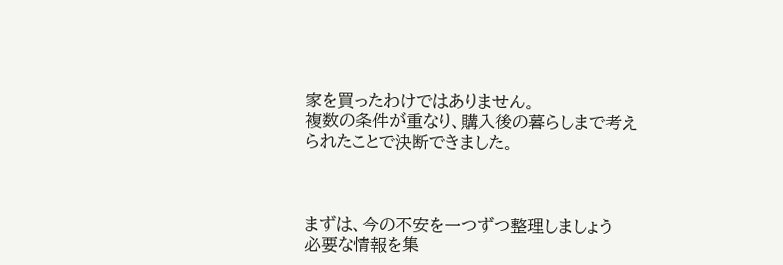家を買ったわけではありません。
複数の条件が重なり、購入後の暮らしまで考えられたことで決断できました。



まずは、今の不安を一つずつ整理しましょう
必要な情報を集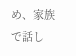め、家族で話し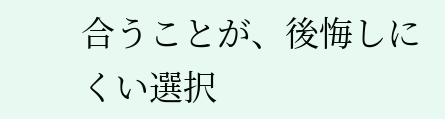合うことが、後悔しにくい選択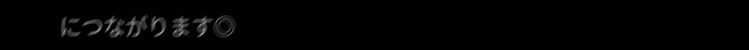につながります◎